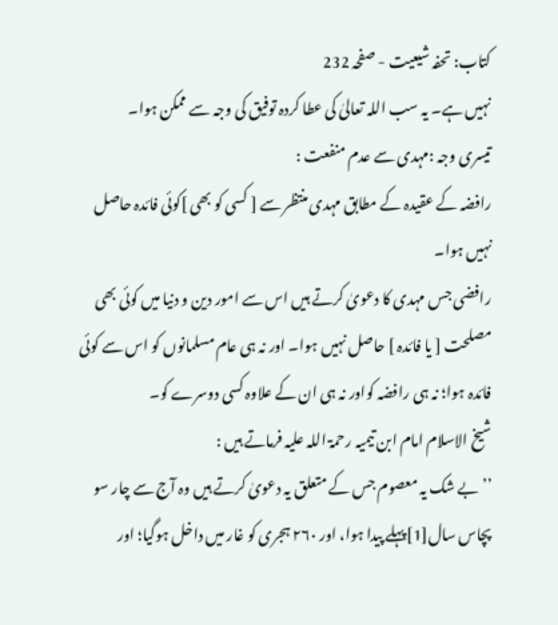کتاب: تحفہ شیعیت - صفحہ 232
نہیں ہے۔ یہ سب اللہ تعالیٰ کی عطا کردہ توفیق کی وجہ سے ممکن ہوا۔
تیسری وجہ :مہدی سے عدم منفعت :
رافضہ کے عقیدہ کے مطابق مہدی منتظر سے [ کسی کو بھی ]کوئی فائدہ حاصل نہیں ہوا۔
رافضی جس مہدی کا دعویٰ کرتے ہیں اس سے امور دین و دنیا میں کوئی بھی مصلحت [ یا فائدہ ] حاصل نہیں ہوا۔ اور نہ ہی عام مسلمانوں کو اس سے کوئی فائدہ ہوا؛ نہ ہی رافضہ کواور نہ ہی ان کے علاوہ کسی دوسرے کو۔
شیخ الاسلام امام ابن تیمیہ رحمۃ اللہ علیہ فرماتے ہیں :
’’ بے شک یہ معصوم جس کے متعلق یہ دعویٰ کرتے ہیں وہ آج سے چار سو پچاس سال[1]پہلے پیدا ہوا، اور ۲۶۰ ہجری کو غار میں داخل ہوگیا؛ اور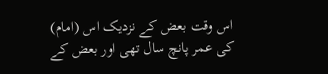اس وقت بعض کے نزدیک اس (امام) کی عمر پانچ سال تھی اور بعض کے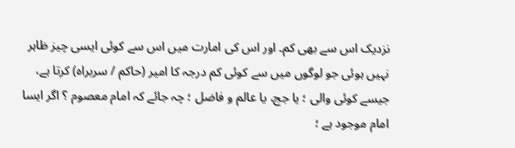نزدیک اس سے بھی کم۔ اور اس کی امارت میں اس سے کوئی ایسی چیز ظاہر نہیں ہوئی جو لوگوں میں سے کوئی کم درجہ کا امیر (حاکم / سربراہ) کرتا ہے، جیسے کوئی والی ؛ یا جج، یا عالم و فاضل ؛ چہ جائے کہ امام معصوم ؟ اگر ایسا امام موجود ہے ؛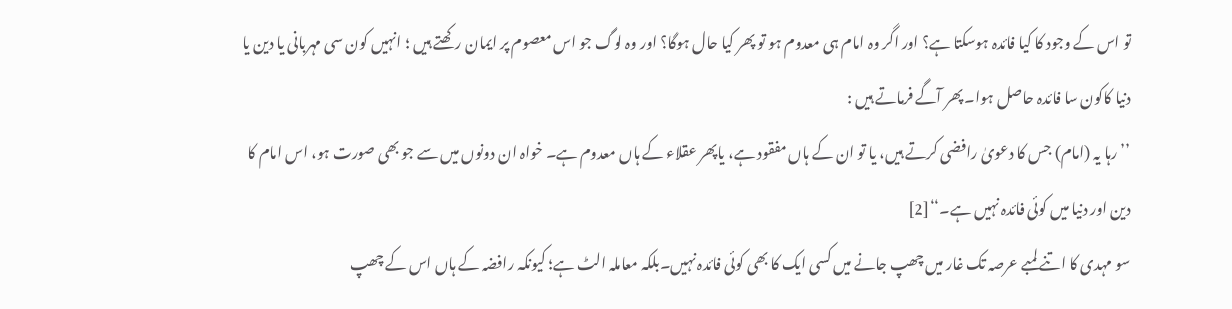تو اس کے وجود کا کیا فائدہ ہوسکتا ہے؟ اور اگر وہ امام ہی معدوم ہو تو پھر کیا حال ہوگا؟ اور وہ لوگ جو اس معصوم پر ایمان رکھتے ہیں ؛ انہیں کون سی مہربانی یا دین یا دنیا کاکون سا فائدہ حاصل ہوا۔ پھر آگے فرماتے ہیں :
’’رہا یہ (امام) جس کا دعویٰ رافضی کرتے ہیں، یا تو ان کے ہاں مفقود ہے، یاپھر عقلاء کے ہاں معدوم ہے۔ خواہ ان دونوں میں سے جو بھی صورت ہو، اس امام کا دین اور دنیا میں کوئی فائدہ نہیں ہے۔‘‘[2]
سو مہدی کا اتنے لمبے عرصہ تک غار میں چھپ جانے میں کسی ایک کا بھی کوئی فائدہ نہیں۔بلکہ معاملہ الٹ ہے؛ کیونکہ رافضہ کے ہاں اس کے چھپ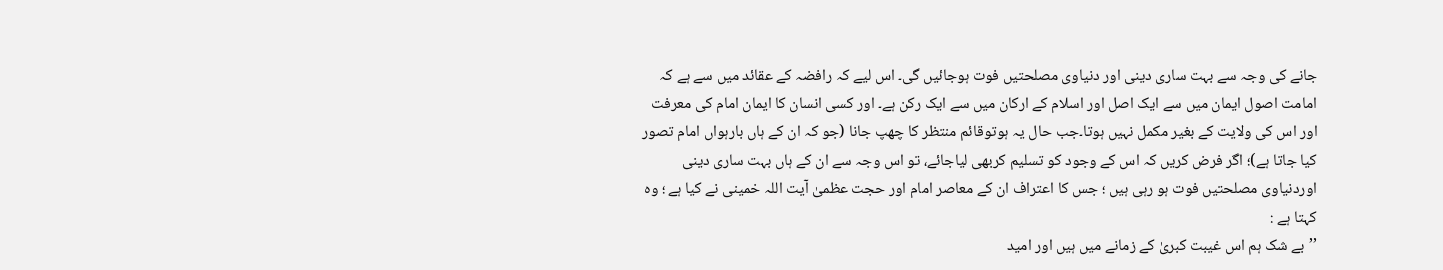جانے کی وجہ سے بہت ساری دینی اور دنیاوی مصلحتیں فوت ہوجائیں گی۔ اس لیے کہ رافضہ کے عقائد میں سے ہے کہ امامت اصول ایمان میں سے ایک اصل اور اسلام کے ارکان میں سے ایک رکن ہے۔ اور کسی انسان کا ایمان امام کی معرفت اور اس کی ولایت کے بغیر مکمل نہیں ہوتا۔جب حال یہ ہوتوقائم منتظر کا چھپ جانا (جو کہ ان کے ہاں بارہواں امام تصور کیا جاتا ہے)؛ اگر فرض کریں کہ اس کے وجود کو تسلیم کربھی لیاجائے، تو اس وجہ سے ان کے ہاں بہت ساری دینی اوردنیاوی مصلحتیں فوت ہو رہی ہیں ؛ جس کا اعتراف ان کے معاصر امام اور حجت عظمیٰ آیت اللہ خمینی نے کیا ہے ؛ وہ کہتا ہے :
’’بے شک ہم اس غیبت کبریٰ کے زمانے میں ہیں اور امید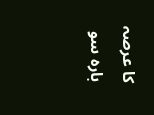کا عرصہ بارہ سو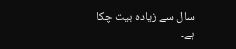سال سے زیادہ بیت چکا ہے۔